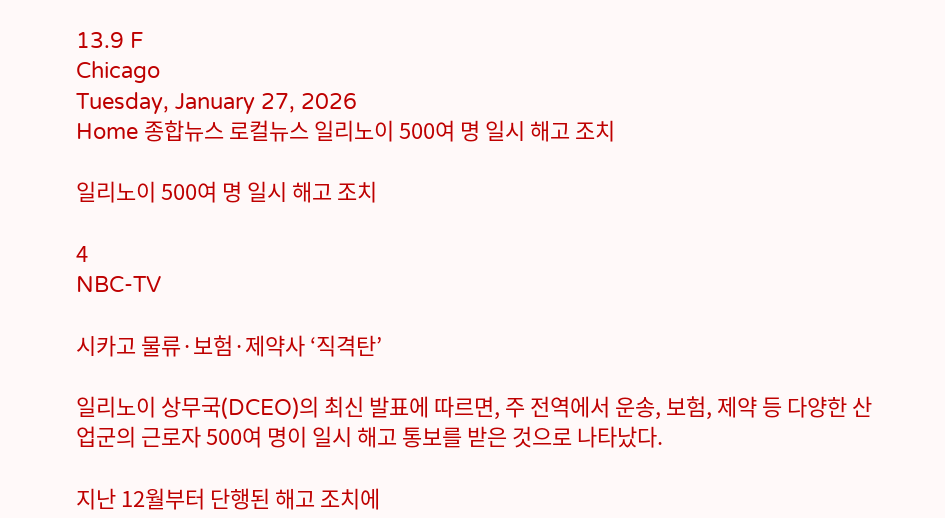13.9 F
Chicago
Tuesday, January 27, 2026
Home 종합뉴스 로컬뉴스 일리노이 500여 명 일시 해고 조치

일리노이 500여 명 일시 해고 조치

4
NBC-TV

시카고 물류·보험·제약사 ‘직격탄’

일리노이 상무국(DCEO)의 최신 발표에 따르면, 주 전역에서 운송, 보험, 제약 등 다양한 산업군의 근로자 500여 명이 일시 해고 통보를 받은 것으로 나타났다.

지난 12월부터 단행된 해고 조치에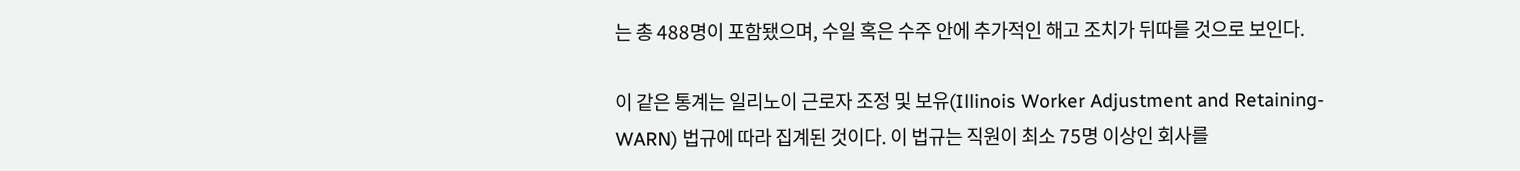는 총 488명이 포함됐으며, 수일 혹은 수주 안에 추가적인 해고 조치가 뒤따를 것으로 보인다.

이 같은 통계는 일리노이 근로자 조정 및 보유(Illinois Worker Adjustment and Retaining-WARN) 법규에 따라 집계된 것이다. 이 법규는 직원이 최소 75명 이상인 회사를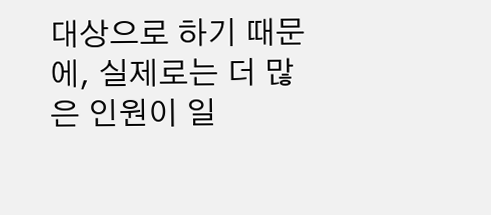대상으로 하기 때문에, 실제로는 더 많은 인원이 일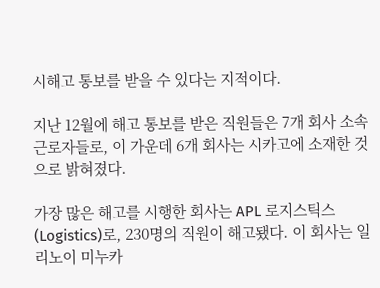시해고 통보를 받을 수 있다는 지적이다.

지난 12월에 해고 통보를 받은 직원들은 7개 회사 소속 근로자들로, 이 가운데 6개 회사는 시카고에 소재한 것으로 밝혀졌다.

가장 많은 해고를 시행한 회사는 APL 로지스틱스(Logistics)로, 230명의 직원이 해고됐다. 이 회사는 일리노이 미누카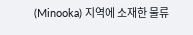(Minooka) 지역에 소재한 물류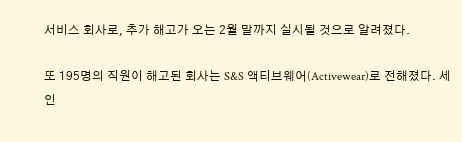서비스 회사로, 추가 해고가 오는 2월 말까지 실시될 것으로 알려졌다.

또 195명의 직원이 해고된 회사는 S&S 액티브웨어(Activewear)로 전해졌다. 세인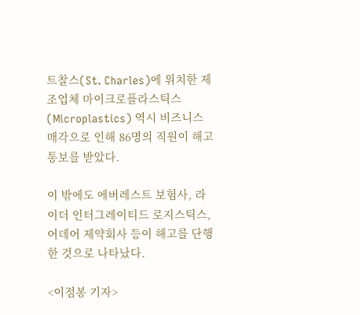트찰스(St. Charles)에 위치한 제조업체 마이크로플라스틱스(Microplastics) 역시 비즈니스 매각으로 인해 86명의 직원이 해고 통보를 받았다.

이 밖에도 에버레스트 보험사, 라이더 인터그레이티드 로지스틱스, 어데어 제약회사 등이 해고를 단행한 것으로 나타났다.

<이점봉 기자>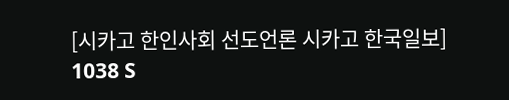[시카고 한인사회 선도언론 시카고 한국일보]
1038 S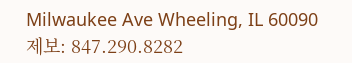Milwaukee Ave Wheeling, IL 60090
제보: 847.290.8282